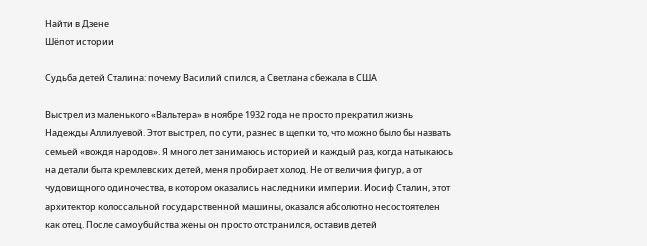Найти в Дзене
Шёпот истории

Судьба детей Сталина: почему Василий спился, а Светлана сбежала в США

Выстрел из маленького «Вальтера» в ноябре 1932 года не просто прекратил жизнь Надежды Аллилуевой. Этот выстрел, по сути, разнес в щепки то, что можно было бы назвать семьей «вождя народов». Я много лет занимаюсь историей и каждый раз, когда натыкаюсь на детали быта кремлевских детей, меня пробирает холод. Не от величия фигур, а от чудовищного одиночества, в котором оказались наследники империи. Иосиф Сталин, этот архитектор колоссальной государственной машины, оказался абсолютно несостоятелен как отец. После сaмoубuйствa жены он просто отстранился, оставив детей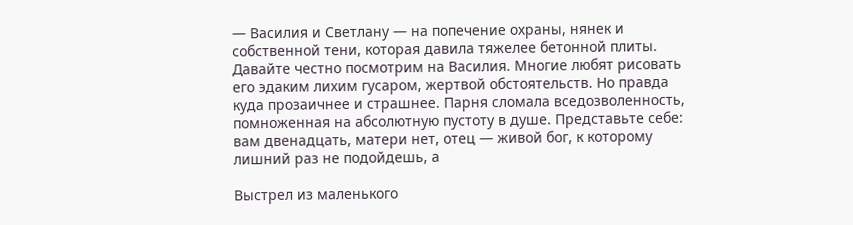— Василия и Светлану — на попечение охраны, нянек и собственной тени, которая давила тяжелее бетонной плиты. Давайте честно посмотрим на Василия. Многие любят рисовать его эдаким лихим гусаром, жертвой обстоятельств. Но правда куда прозаичнее и страшнее. Парня сломала вседозволенность, помноженная на абсолютную пустоту в душе. Представьте себе: вам двенадцать, матери нет, отец — живой бог, к которому лишний раз не подойдешь, а

Выстрел из маленького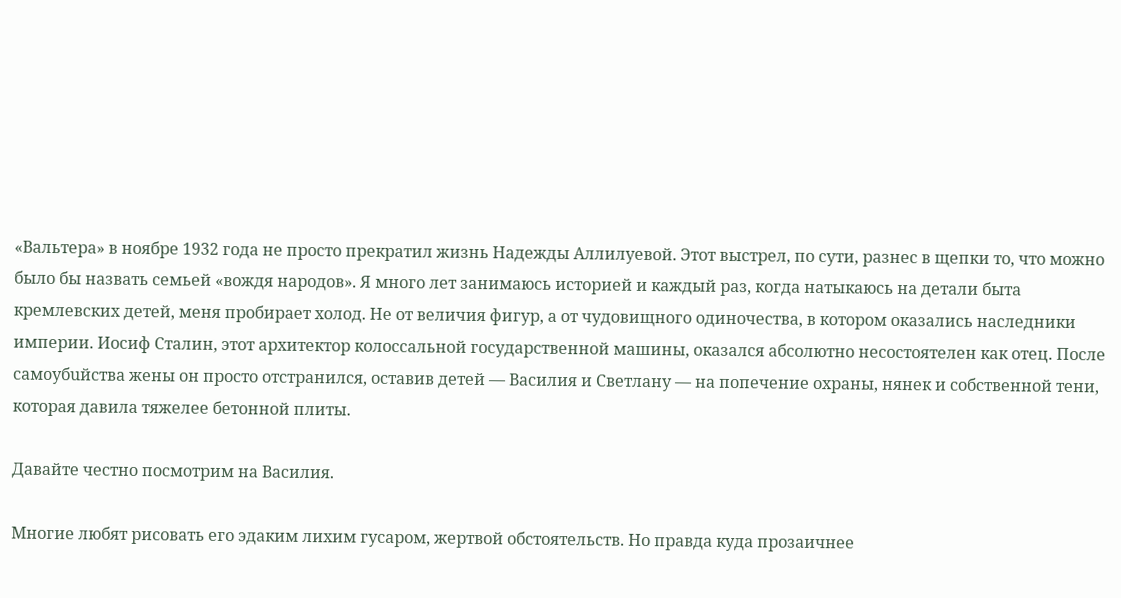«Вальтера» в ноябре 1932 года не просто прекратил жизнь Надежды Аллилуевой. Этот выстрел, по сути, разнес в щепки то, что можно было бы назвать семьей «вождя народов». Я много лет занимаюсь историей и каждый раз, когда натыкаюсь на детали быта кремлевских детей, меня пробирает холод. Не от величия фигур, а от чудовищного одиночества, в котором оказались наследники империи. Иосиф Сталин, этот архитектор колоссальной государственной машины, оказался абсолютно несостоятелен как отец. После сaмoубuйствa жены он просто отстранился, оставив детей — Василия и Светлану — на попечение охраны, нянек и собственной тени, которая давила тяжелее бетонной плиты.

Давайте честно посмотрим на Василия.

Многие любят рисовать его эдаким лихим гусаром, жертвой обстоятельств. Но правда куда прозаичнее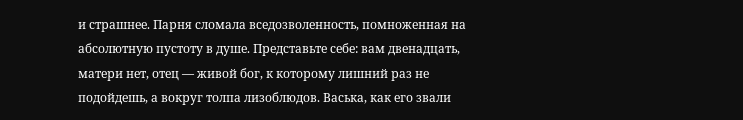и страшнее. Парня сломала вседозволенность, помноженная на абсолютную пустоту в душе. Представьте себе: вам двенадцать, матери нет, отец — живой бог, к которому лишний раз не подойдешь, а вокруг толпа лизоблюдов. Васька, как его звали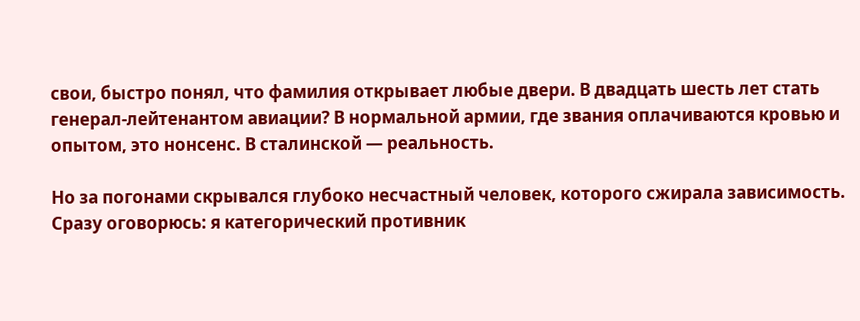свои, быстро понял, что фамилия открывает любые двери. В двадцать шесть лет стать генерал-лейтенантом авиации? В нормальной армии, где звания оплачиваются кровью и опытом, это нонсенс. В сталинской — реальность.

Но за погонами скрывался глубоко несчастный человек, которого сжирала зависимость. Сразу оговорюсь: я категорический противник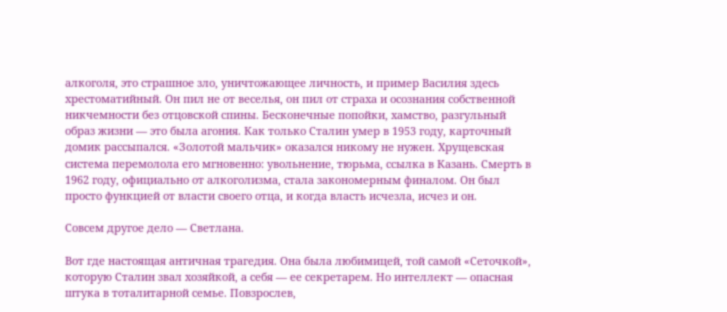алкоголя, это страшное зло, уничтожающее личность, и пример Василия здесь хрестоматийный. Он пил не от веселья, он пил от страха и осознания собственной никчемности без отцовской спины. Бесконечные попойки, хамство, разгульный образ жизни — это была агония. Как только Сталин умер в 1953 году, карточный домик рассыпался. «Золотой мальчик» оказался никому не нужен. Хрущевская система перемолола его мгновенно: увольнение, тюрьма, ссылка в Казань. Смерть в 1962 году, официально от алкоголизма, стала закономерным финалом. Он был просто функцией от власти своего отца, и когда власть исчезла, исчез и он.

Совсем другое дело — Светлана.

Вот где настоящая античная трагедия. Она была любимицей, той самой «Сеточкой», которую Сталин звал хозяйкой, а себя — ее секретарем. Но интеллект — опасная штука в тоталитарной семье. Повзрослев,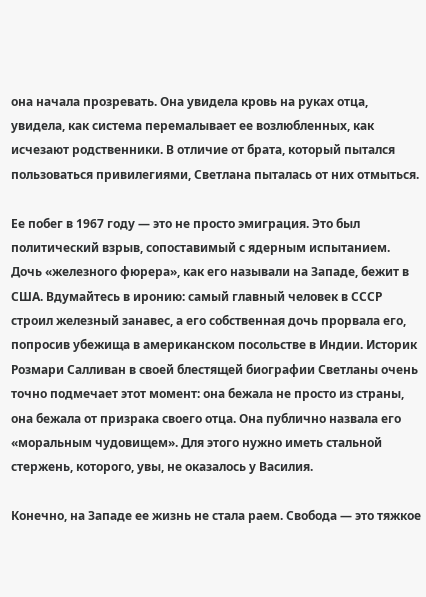она начала прозревать. Она увидела кровь на руках отца, увидела, как система перемалывает ее возлюбленных, как исчезают родственники. В отличие от брата, который пытался пользоваться привилегиями, Светлана пыталась от них отмыться.

Ее побег в 1967 году — это не просто эмиграция. Это был политический взрыв, сопоставимый с ядерным испытанием. Дочь «железного фюрера», как его называли на Западе, бежит в США. Вдумайтесь в иронию: самый главный человек в СССР строил железный занавес, а его собственная дочь прорвала его, попросив убежища в американском посольстве в Индии. Историк Розмари Салливан в своей блестящей биографии Светланы очень точно подмечает этот момент: она бежала не просто из страны, она бежала от призрака своего отца. Она публично назвала его «моральным чудовищем». Для этого нужно иметь стальной стержень, которого, увы, не оказалось у Василия.

Конечно, на Западе ее жизнь не стала раем. Свобода — это тяжкое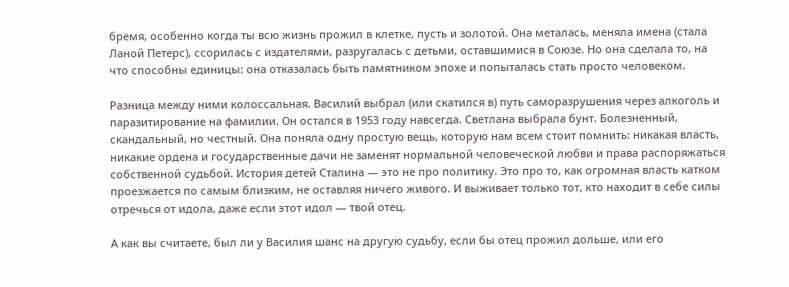бремя, особенно когда ты всю жизнь прожил в клетке, пусть и золотой. Она металась, меняла имена (стала Ланой Петерс), ссорилась с издателями, разругалась с детьми, оставшимися в Союзе. Но она сделала то, на что способны единицы: она отказалась быть памятником эпохе и попыталась стать просто человеком.

Разница между ними колоссальная. Василий выбрал (или скатился в) путь саморазрушения через алкоголь и паразитирование на фамилии. Он остался в 1953 году навсегда. Светлана выбрала бунт. Болезненный, скандальный, но честный. Она поняла одну простую вещь, которую нам всем стоит помнить: никакая власть, никакие ордена и государственные дачи не заменят нормальной человеческой любви и права распоряжаться собственной судьбой. История детей Сталина — это не про политику. Это про то, как огромная власть катком проезжается по самым близким, не оставляя ничего живого. И выживает только тот, кто находит в себе силы отречься от идола, даже если этот идол — твой отец.

А как вы считаете, был ли у Василия шанс на другую судьбу, если бы отец прожил дольше, или его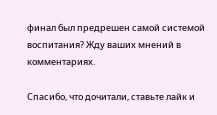финал был предрешен самой системой воспитания? Жду ваших мнений в комментариях.

Спасибо, что дочитали, ставьте лайк и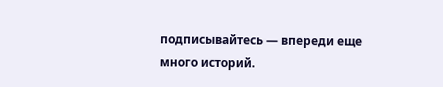подписывайтесь — впереди еще много историй.